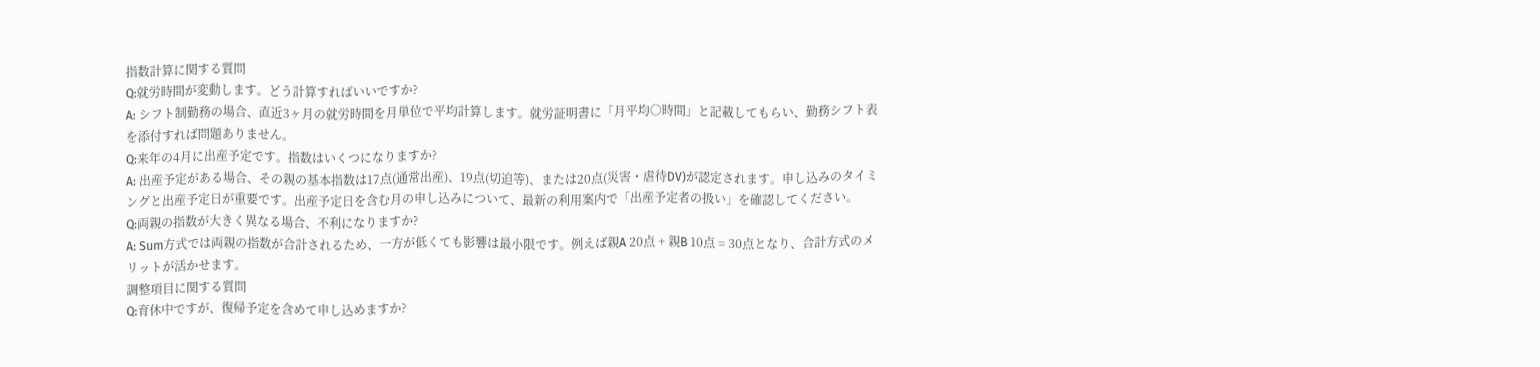指数計算に関する質問
Q:就労時間が変動します。どう計算すればいいですか?
A: シフト制勤務の場合、直近3ヶ月の就労時間を月単位で平均計算します。就労証明書に「月平均○時間」と記載してもらい、勤務シフト表を添付すれば問題ありません。
Q:来年の4月に出産予定です。指数はいくつになりますか?
A: 出産予定がある場合、その親の基本指数は17点(通常出産)、19点(切迫等)、または20点(災害・虐待DV)が認定されます。申し込みのタイミングと出産予定日が重要です。出産予定日を含む月の申し込みについて、最新の利用案内で「出産予定者の扱い」を確認してください。
Q:両親の指数が大きく異なる場合、不利になりますか?
A: Sum方式では両親の指数が合計されるため、一方が低くても影響は最小限です。例えば親A 20点 + 親B 10点 = 30点となり、合計方式のメリットが活かせます。
調整項目に関する質問
Q:育休中ですが、復帰予定を含めて申し込めますか?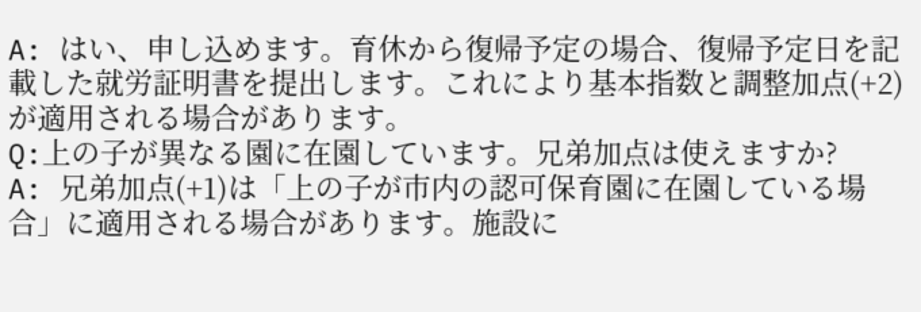A: はい、申し込めます。育休から復帰予定の場合、復帰予定日を記載した就労証明書を提出します。これにより基本指数と調整加点(+2)が適用される場合があります。
Q:上の子が異なる園に在園しています。兄弟加点は使えますか?
A: 兄弟加点(+1)は「上の子が市内の認可保育園に在園している場合」に適用される場合があります。施設に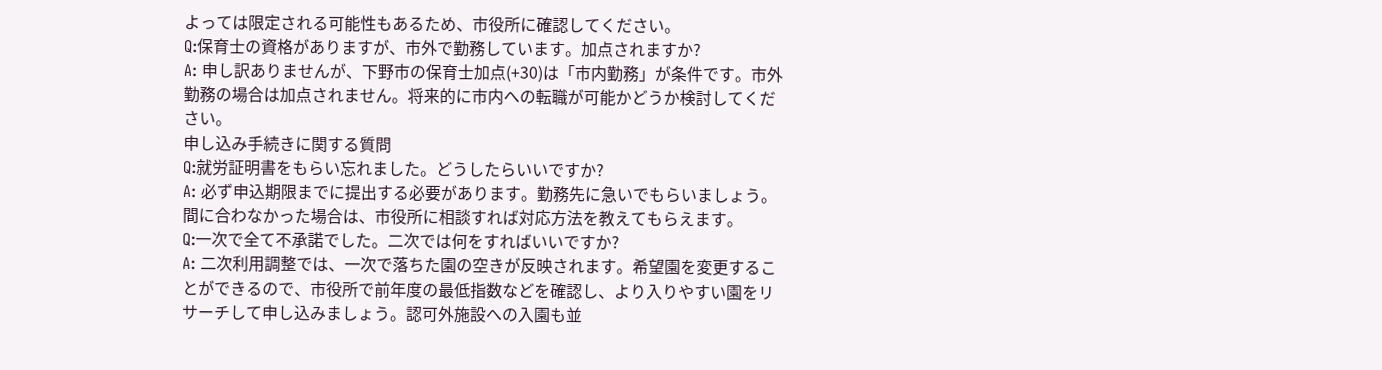よっては限定される可能性もあるため、市役所に確認してください。
Q:保育士の資格がありますが、市外で勤務しています。加点されますか?
A: 申し訳ありませんが、下野市の保育士加点(+30)は「市内勤務」が条件です。市外勤務の場合は加点されません。将来的に市内への転職が可能かどうか検討してください。
申し込み手続きに関する質問
Q:就労証明書をもらい忘れました。どうしたらいいですか?
A: 必ず申込期限までに提出する必要があります。勤務先に急いでもらいましょう。間に合わなかった場合は、市役所に相談すれば対応方法を教えてもらえます。
Q:一次で全て不承諾でした。二次では何をすればいいですか?
A: 二次利用調整では、一次で落ちた園の空きが反映されます。希望園を変更することができるので、市役所で前年度の最低指数などを確認し、より入りやすい園をリサーチして申し込みましょう。認可外施設への入園も並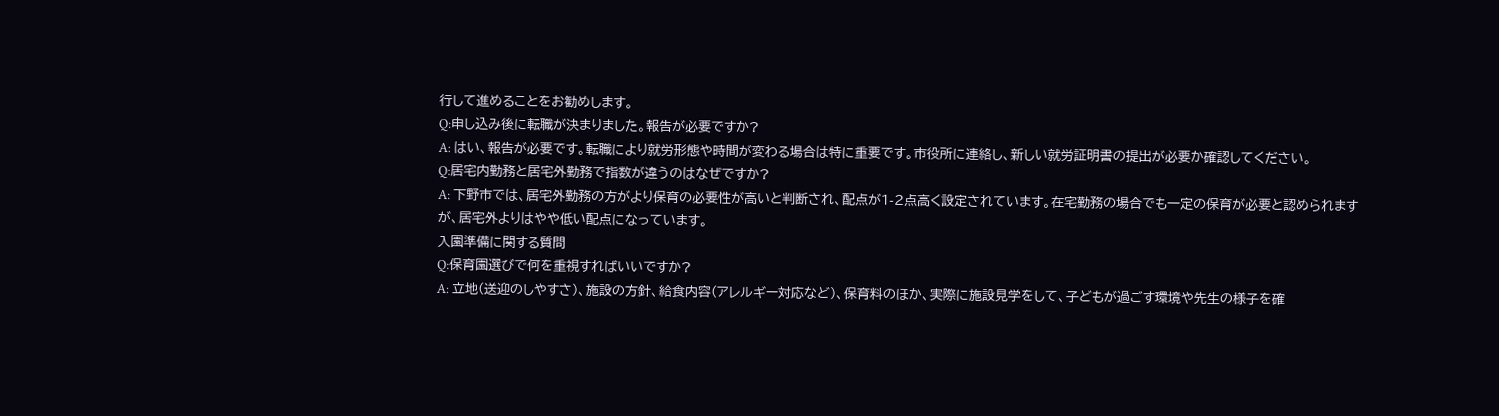行して進めることをお勧めします。
Q:申し込み後に転職が決まりました。報告が必要ですか?
A: はい、報告が必要です。転職により就労形態や時間が変わる場合は特に重要です。市役所に連絡し、新しい就労証明書の提出が必要か確認してください。
Q:居宅内勤務と居宅外勤務で指数が違うのはなぜですか?
A: 下野市では、居宅外勤務の方がより保育の必要性が高いと判断され、配点が1-2点高く設定されています。在宅勤務の場合でも一定の保育が必要と認められますが、居宅外よりはやや低い配点になっています。
入園準備に関する質問
Q:保育園選びで何を重視すればいいですか?
A: 立地(送迎のしやすさ)、施設の方針、給食内容(アレルギー対応など)、保育料のほか、実際に施設見学をして、子どもが過ごす環境や先生の様子を確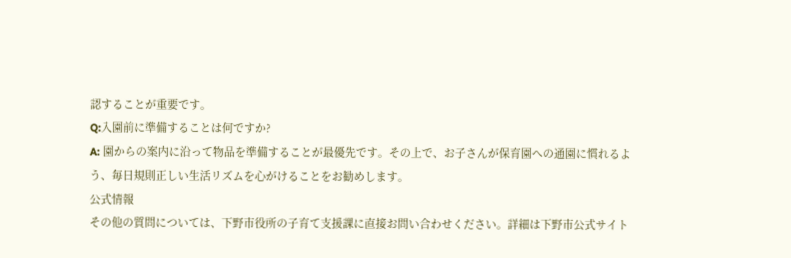認することが重要です。
Q:入園前に準備することは何ですか?
A: 園からの案内に沿って物品を準備することが最優先です。その上で、お子さんが保育園への通園に慣れるよう、毎日規則正しい生活リズムを心がけることをお勧めします。
公式情報
その他の質問については、下野市役所の子育て支援課に直接お問い合わせください。詳細は下野市公式サイト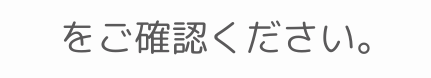をご確認ください。